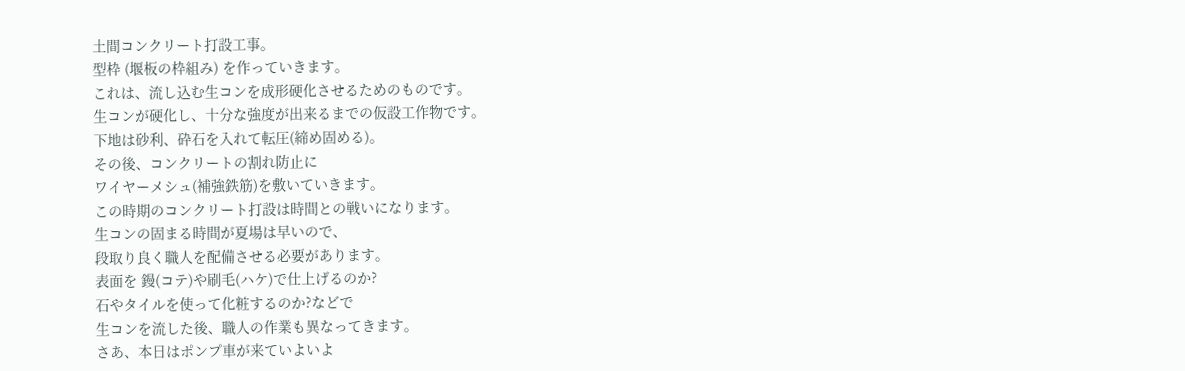土間コンクリート打設工事。
型枠 (堰板の枠組み) を作っていきます。
これは、流し込む生コンを成形硬化させるためのものです。
生コンが硬化し、十分な強度が出来るまでの仮設工作物です。
下地は砂利、砕石を入れて転圧(締め固める)。
その後、コンクリートの割れ防止に
ワイヤーメシュ(補強鉄筋)を敷いていきます。
この時期のコンクリート打設は時間との戦いになります。
生コンの固まる時間が夏場は早いので、
段取り良く職人を配備させる必要があります。
表面を 鏝(コテ)や刷毛(ハケ)で仕上げるのか?
石やタイルを使って化粧するのか?などで
生コンを流した後、職人の作業も異なってきます。
さあ、本日はポンプ車が来ていよいよ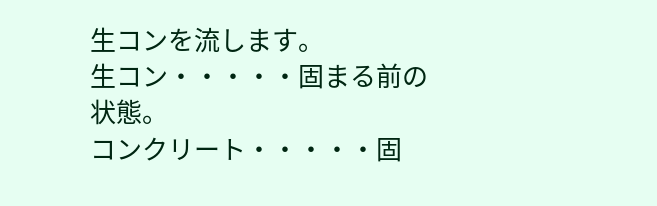生コンを流します。
生コン・・・・・固まる前の状態。
コンクリート・・・・・固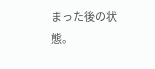まった後の状態。